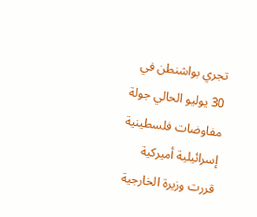تجري بواشنطن في 30 يوليو الحالي جولة مفاوضات فلسطينية إسرائيلية أميركية قررت وزيرة الخارجية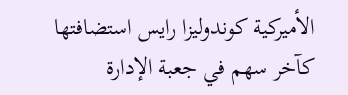الأميركية كوندوليزا رايس استضافتها كآخر سهم في جعبة الإدارة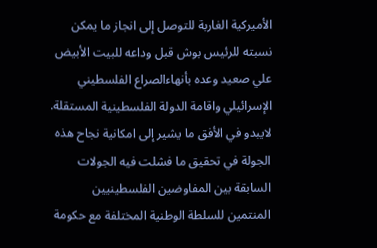الأميركية الغاربة للتوصل إلى انجاز ما يمكن نسبته للرئيس بوش قبل وداعه للبيت الأبيض علي صعيد وعده بأنهاءالصراع الفلسطيني الإسرائيلي واقامة الدولة الفلسطينية المستقلة.
لايبدو في الأفق ما يشير إلى امكانية نجاح هذه الجولة في تحقيق ما فشلت فيه الجولات السابقة بين المفاوضين الفلسطينيين المنتمين للسلطة الوطنية المختلفة مع حكومة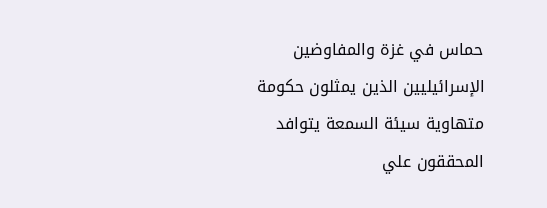حماس في غزة والمفاوضين الإسرائيليين الذين يمثلون حكومة متهاوية سيئة السمعة يتوافد المحققون علي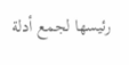رئيسها لجمع أدلة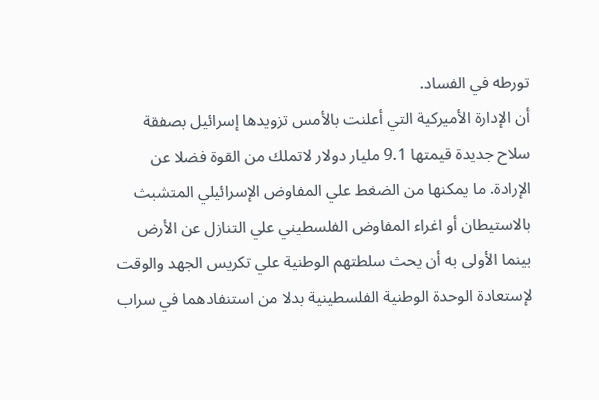تورطه في الفساد.
أن الإدارة الأميركية التي أعلنت بالأمس تزويدها إسرائيل بصفقة سلاح جديدة قيمتها 9.1 مليار دولار لاتملك من القوة فضلا عن الإرادة. ما يمكنها من الضغط علي المفاوض الإسرائيلي المتشبث بالاستيطان أو اغراء المفاوض الفلسطيني علي التنازل عن الأرض بينما الأولى به أن يحث سلطتهم الوطنية علي تكريس الجهد والوقت لإستعادة الوحدة الوطنية الفلسطينية بدلا من استنفادهما في سراب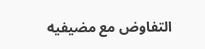التفاوض مع مضيفيه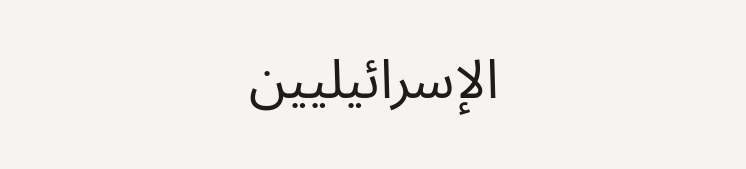الإسرائيليين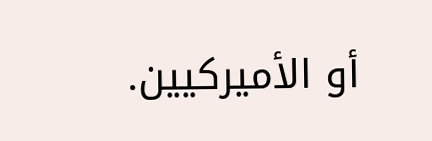أو الأميركيين.